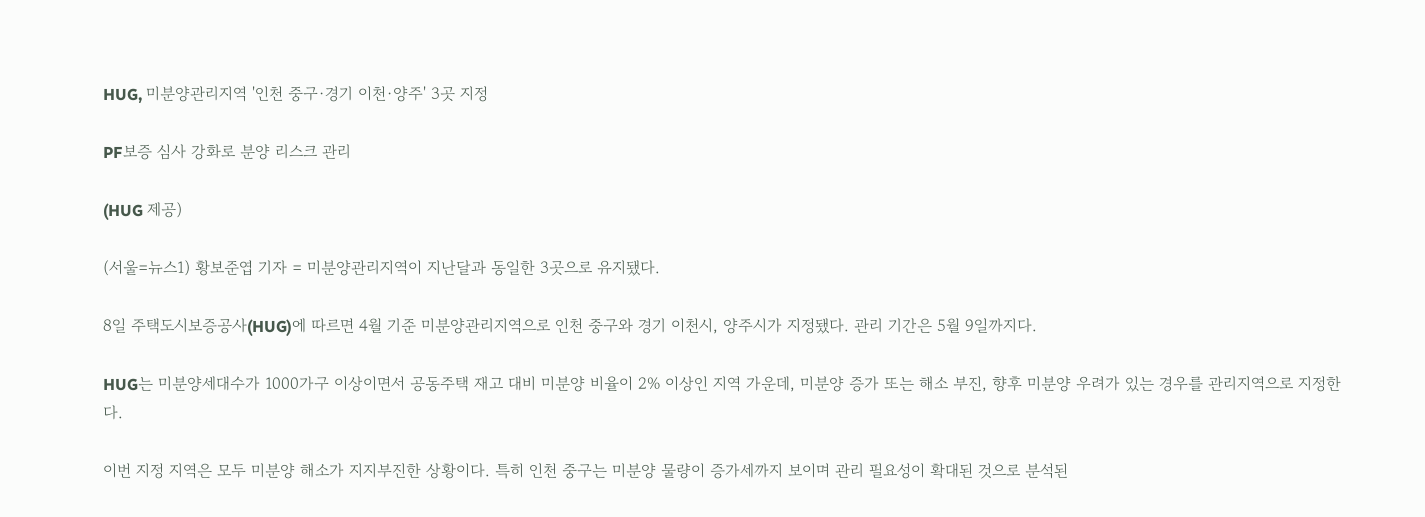HUG, 미분양관리지역 '인천 중구·경기 이천·양주' 3곳 지정

PF보증 심사 강화로 분양 리스크 관리

(HUG 제공)

(서울=뉴스1) 황보준엽 기자 = 미분양관리지역이 지난달과 동일한 3곳으로 유지됐다.

8일 주택도시보증공사(HUG)에 따르면 4월 기준 미분양관리지역으로 인천 중구와 경기 이천시, 양주시가 지정됐다. 관리 기간은 5월 9일까지다.

HUG는 미분양세대수가 1000가구 이상이면서 공동주택 재고 대비 미분양 비율이 2% 이상인 지역 가운데, 미분양 증가 또는 해소 부진, 향후 미분양 우려가 있는 경우를 관리지역으로 지정한다.

이번 지정 지역은 모두 미분양 해소가 지지부진한 상황이다. 특히 인천 중구는 미분양 물량이 증가세까지 보이며 관리 필요성이 확대된 것으로 분석된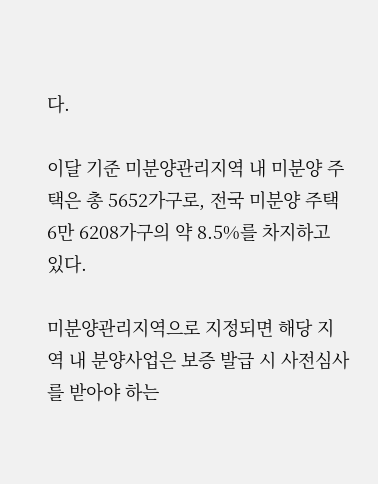다.

이달 기준 미분양관리지역 내 미분양 주택은 총 5652가구로, 전국 미분양 주택 6만 6208가구의 약 8.5%를 차지하고 있다.

미분양관리지역으로 지정되면 해당 지역 내 분양사업은 보증 발급 시 사전심사를 받아야 하는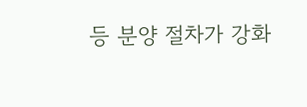등 분양 절차가 강화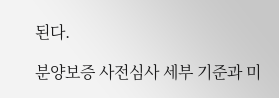된다.

분양보증 사전심사 세부 기준과 미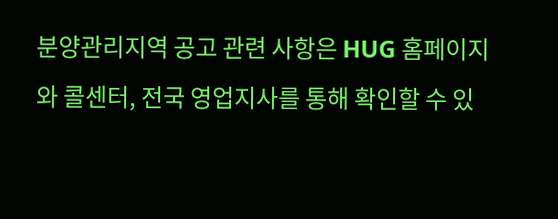분양관리지역 공고 관련 사항은 HUG 홈페이지와 콜센터, 전국 영업지사를 통해 확인할 수 있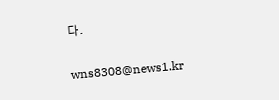다.

wns8308@news1.kr